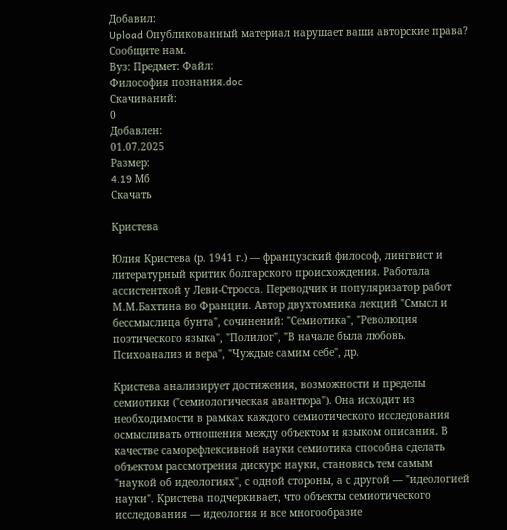Добавил:
Upload Опубликованный материал нарушает ваши авторские права? Сообщите нам.
Вуз: Предмет: Файл:
Философия познания.doc
Скачиваний:
0
Добавлен:
01.07.2025
Размер:
4.19 Mб
Скачать

Кристева

Юлия Кристева (р. 1941 г.) — французский философ, лингвист и литературный критик болгарского происхождения. Работала ассистенткой у Леви-Стросса. Переводчик и популяризатор работ М.М.Бахтина во Франции. Автор двухтомника лекций "Смысл и бессмыслица бунта", сочинений: "Семиотика", "Революция поэтического языка", "Полилог", "В начале была любовь. Психоанализ и вера", "Чуждые самим себе", др.

Кристева анализирует достижения, возможности и пределы семиотики ("семиологическая авантюра"). Она исходит из необходимости в рамках каждого семиотического исследования осмысливать отношения между объектом и языком описания. В качестве саморефлексивной науки семиотика способна сделать объектом рассмотрения дискурс науки, становясь тем самым "наукой об идеологиях", с одной стороны, а с другой — "идеологией науки". Кристева подчеркивает, что объекты семиотического исследования — идеология и все многообразие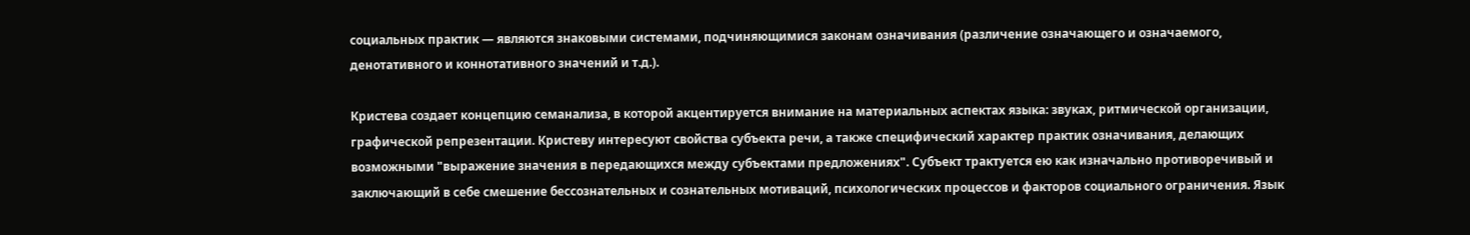социальных практик — являются знаковыми системами, подчиняющимися законам означивания (различение означающего и означаемого, денотативного и коннотативного значений и т.д.).

Кристева создает концепцию семанализа, в которой акцентируется внимание на материальных аспектах языка: звуках, ритмической организации, графической репрезентации. Кристеву интересуют свойства субъекта речи, а также специфический характер практик означивания, делающих возможными "выражение значения в передающихся между субъектами предложениях". Субъект трактуется ею как изначально противоречивый и заключающий в себе смешение бессознательных и сознательных мотиваций, психологических процессов и факторов социального ограничения. Язык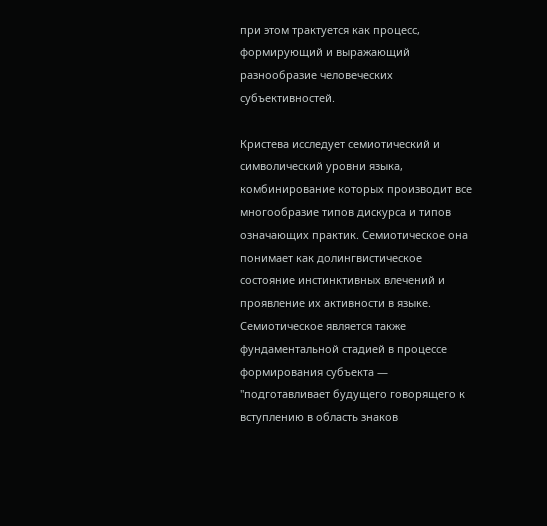при этом трактуется как процесс, формирующий и выражающий разнообразие человеческих субъективностей.

Кристева исследует семиотический и символический уровни языка, комбинирование которых производит все многообразие типов дискурса и типов означающих практик. Семиотическое она понимает как долингвистическое состояние инстинктивных влечений и проявление их активности в языке. Семиотическое является также фундаментальной стадией в процессе формирования субъекта — "подготавливает будущего говорящего к вступлению в область знаков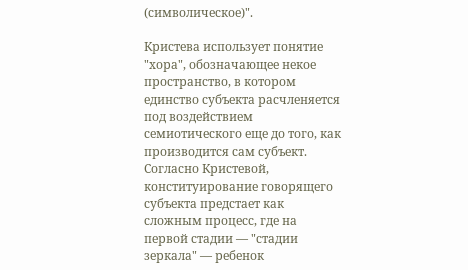(символическое)".

Кристева использует понятие "хора", обозначающее некое пространство, в котором единство субъекта расчленяется под воздействием семиотического еще до того, как производится сам субъект. Согласно Кристевой, конституирование говорящего субъекта предстает как сложным процесс, где на первой стадии — "стадии зеркала" — ребенок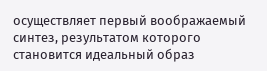осуществляет первый воображаемый синтез, результатом которого становится идеальный образ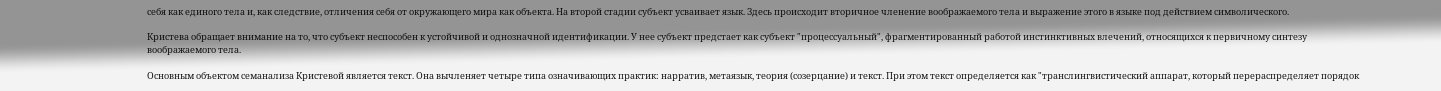себя как единого тела и, как следствие, отличения себя от окружающего мира как объекта. На второй стадии субъект усваивает язык. Здесь происходит вторичное членение воображаемого тела и выражение этого в языке под действием символического.

Кристева обращает внимание на то, что субъект неспособен к устойчивой и однозначной идентификации. У нее субъект предстает как субъект "процессуальный", фрагментированный работой инстинктивных влечений, относящихся к первичному синтезу воображаемого тела.

Основным объектом семанализа Кристевой является текст. Она вычленяет четыре типа означивающих практик: нарратив, метаязык, теория (созерцание) и текст. При этом текст определяется как "транслингвистический аппарат, который перераспределяет порядок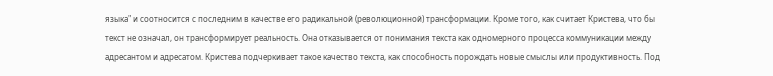языка" и соотносится с последним в качестве его радикальной (революционной) трансформации. Кроме того, как считает Кристева, что бы текст не означал, он трансформирует реальность. Она отказывается от понимания текста как одномерного процесса коммуникации между адресантом и адресатом. Кристева подчеркивает такое качество текста, как способность порождать новые смыслы или продуктивность. Под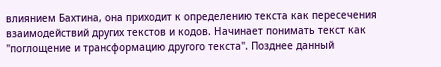влиянием Бахтина, она приходит к определению текста как пересечения взаимодействий других текстов и кодов. Начинает понимать текст как "поглощение и трансформацию другого текста". Позднее данный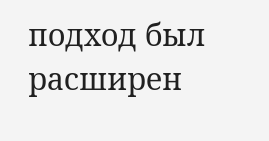подход был расширен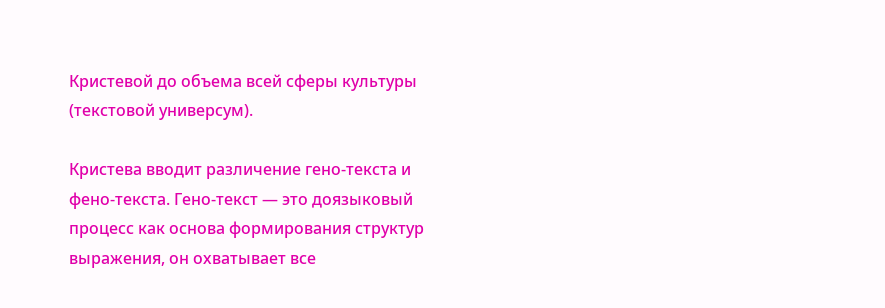Кристевой до объема всей сферы культуры (текстовой универсум).

Кристева вводит различение гено-текста и фено-текста. Гено-текст — это доязыковый процесс как основа формирования структур выражения, он охватывает все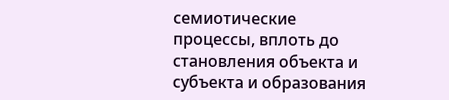семиотические процессы, вплоть до становления объекта и субъекта и образования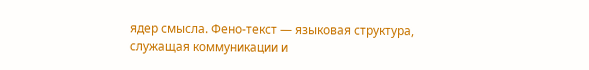ядер смысла. Фено-текст — языковая структура, служащая коммуникации и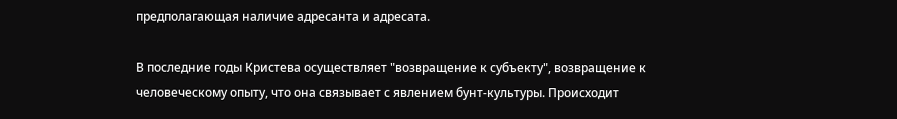предполагающая наличие адресанта и адресата.

В последние годы Кристева осуществляет "возвращение к субъекту", возвращение к человеческому опыту, что она связывает с явлением бунт-культуры. Происходит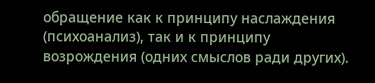обращение как к принципу наслаждения (психоанализ), так и к принципу возрождения (одних смыслов ради других).